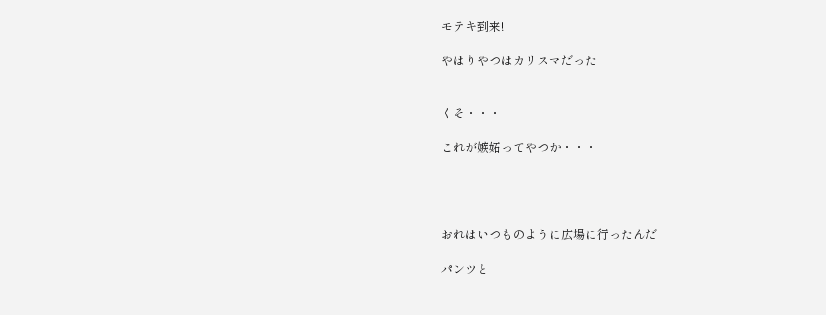モテキ到来!

やはりやつはカリスマだった


くそ・・・

これが嫉妬ってやつか・・・




おれはいつものように広場に行ったんだ

パンツと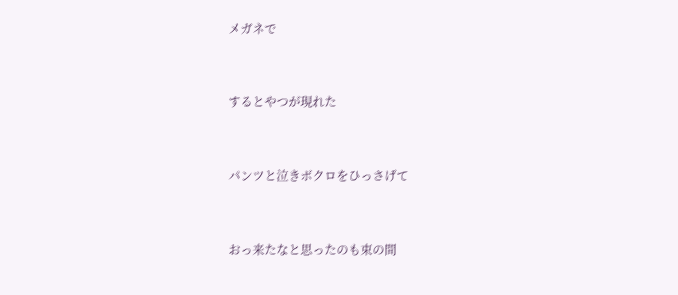メガネで


するとやつが現れた


パンツと泣きボクロをひっさげて


おっ来たなと思ったのも束の間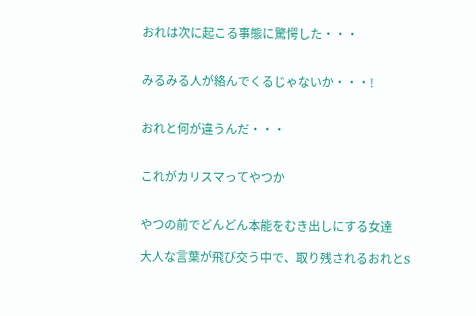おれは次に起こる事態に驚愕した・・・


みるみる人が絡んでくるじゃないか・・・!


おれと何が違うんだ・・・


これがカリスマってやつか


やつの前でどんどん本能をむき出しにする女達

大人な言葉が飛び交う中で、取り残されるおれとS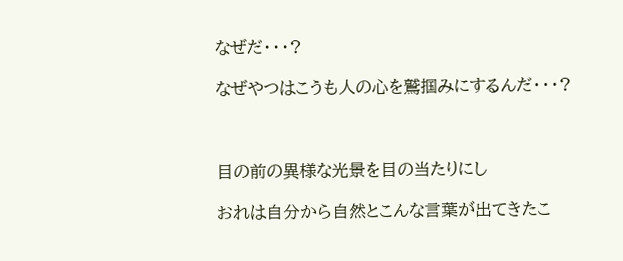なぜだ・・・?

なぜやつはこうも人の心を鷲掴みにするんだ・・・?



目の前の異様な光景を目の当たりにし

おれは自分から自然とこんな言葉が出てきたこ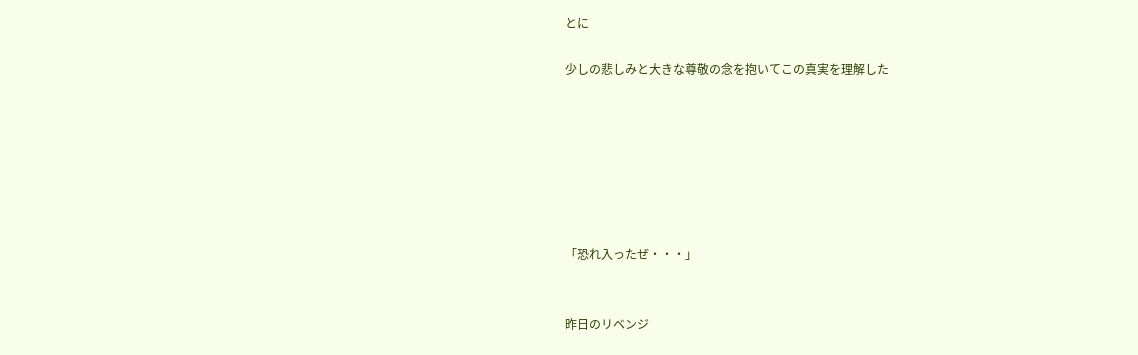とに

少しの悲しみと大きな尊敬の念を抱いてこの真実を理解した







「恐れ入ったぜ・・・」


昨日のリベンジ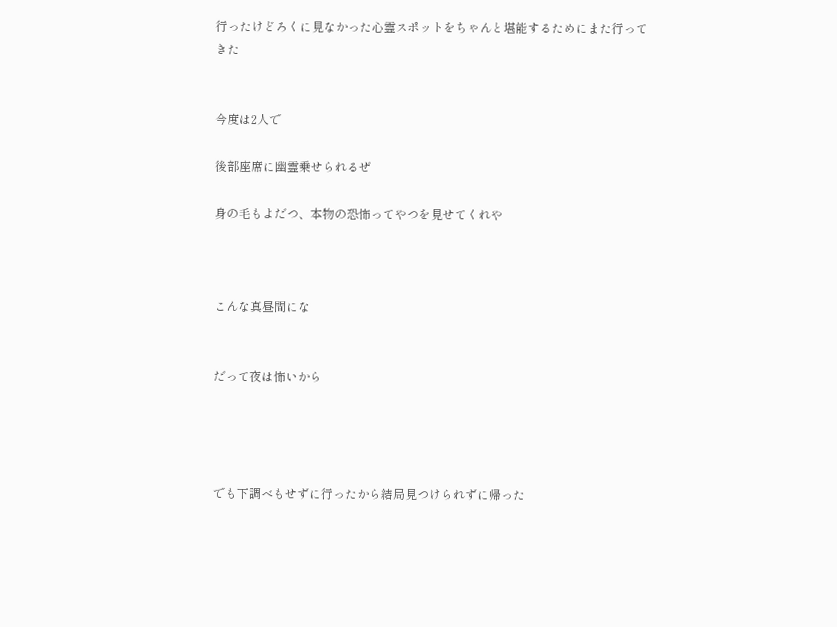行ったけどろくに見なかった心霊スポットをちゃんと堪能するためにまた行ってきた


今度は2人で

後部座席に幽霊乗せられるぜ

身の毛もよだつ、本物の恐怖ってやつを見せてくれや



こんな真昼間にな


だって夜は怖いから




でも下調べもせずに行ったから結局見つけられずに帰った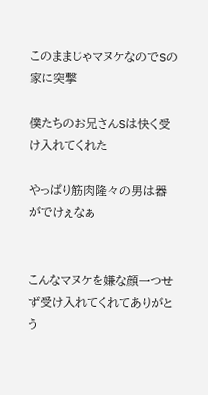このままじゃマヌケなのでSの家に突撃

僕たちのお兄さんSは快く受け入れてくれた

やっぱり筋肉隆々の男は器がでけぇなぁ


こんなマヌケを嫌な顔一つせず受け入れてくれてありがとう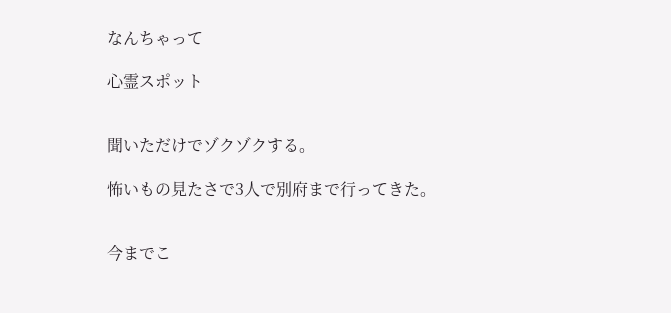なんちゃって

心霊スポット


聞いただけでゾクゾクする。

怖いもの見たさで3人で別府まで行ってきた。


今までこ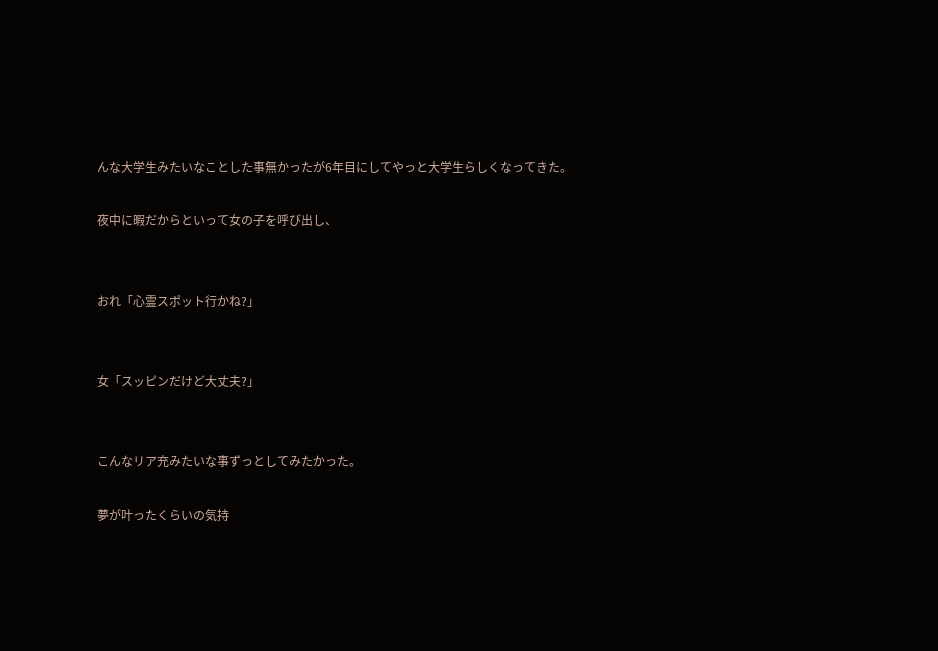んな大学生みたいなことした事無かったが6年目にしてやっと大学生らしくなってきた。

夜中に暇だからといって女の子を呼び出し、


おれ「心霊スポット行かね?」


女「スッピンだけど大丈夫?」


こんなリア充みたいな事ずっとしてみたかった。

夢が叶ったくらいの気持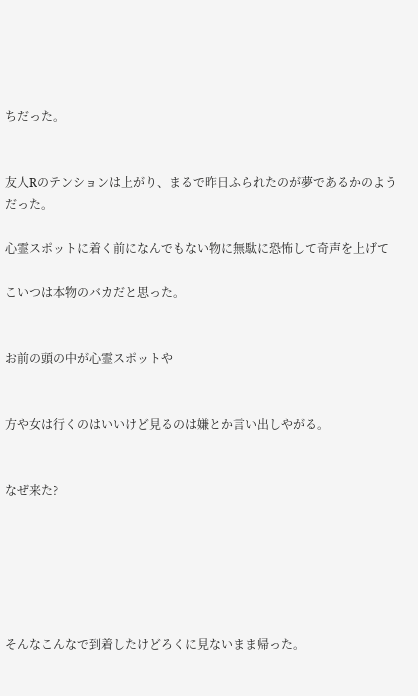ちだった。


友人Rのテンションは上がり、まるで昨日ふられたのが夢であるかのようだった。

心霊スポットに着く前になんでもない物に無駄に恐怖して奇声を上げて

こいつは本物のバカだと思った。


お前の頭の中が心霊スポットや


方や女は行くのはいいけど見るのは嫌とか言い出しやがる。


なぜ来た?






そんなこんなで到着したけどろくに見ないまま帰った。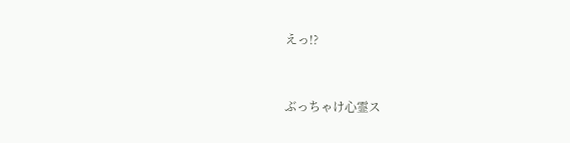えっ!?


ぶっちゃけ心霊ス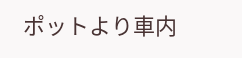ポットより車内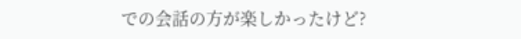での会話の方が楽しかったけど?